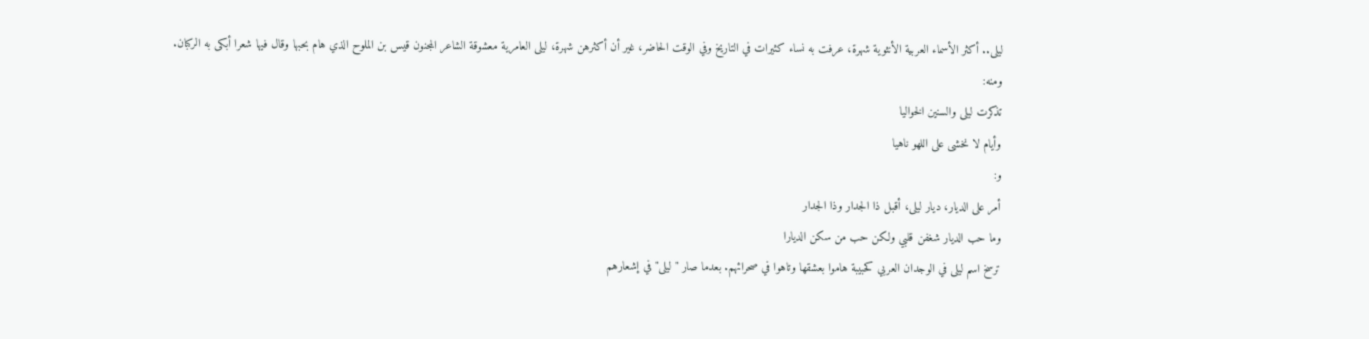ليلى.. أكثر الأسماء العربية الأنثوية شهرة، عرفت به نساء كثيرات في التاريخ وفي الوقت الحاضر، غير أن أكثرهن شهرة، ليلى العامرية معشوقة الشاعر المجنون قيس بن الملوح الذي هام بحبها وقال فيها شعرا أبكى به الركبان.
ومنه:
تذكرت ليلى والسنين الخواليا
وأيام لا نخشى على اللهو ناهيا
و:
أمر على الديار، ديار ليلى، أقبل ذا الجدار وذا الجدار
وما حب الديار شغفن قلبي ولكن حب من سكن الديارا
ترسخ اسم ليلى في الوجدان العربي كحبيبة هاموا بعشقها وتاهوا في صحرائهم. بعدما صار "ليلى" في إشعارهم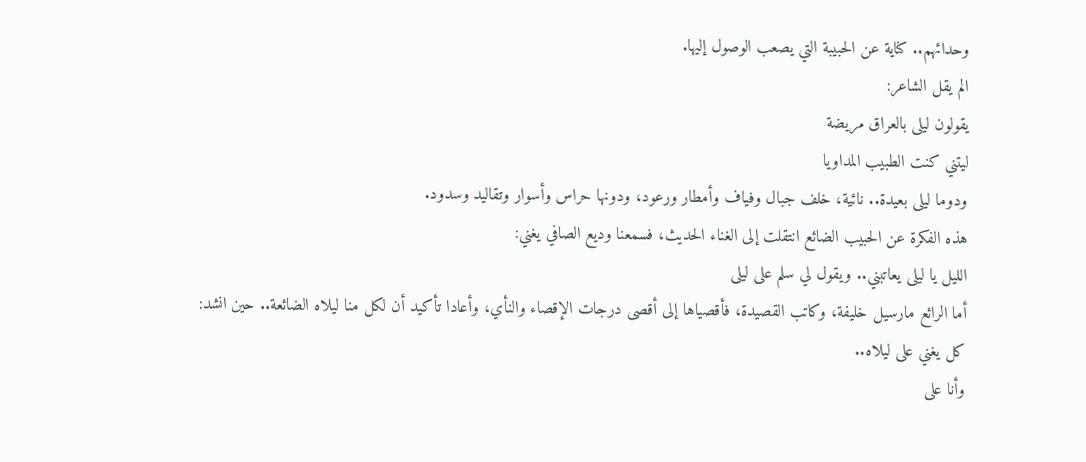وحدائهم.. كناية عن الحبيبة التي يصعب الوصول إليها.
الم يقل الشاعر:
يقولون ليلى بالعراق مريضة
ليتني كنت الطبيب المداويا
ودوما ليلى بعيدة.. نائية، خلف جبال وفياف وأمطار ورعود، ودونها حراس وأسوار وتقاليد وسدود.
هذه الفكرة عن الحبيب الضائع انتقلت إلى الغناء الحديث، فسمعنا وديع الصافي يغني:
الليل يا ليلى يعاتبني.. ويقول لي سلم على ليلى
أما الرائع مارسيل خليفة، وكاتب القصيدة، فأقصياها إلى أقصى درجات الإقصاء والنأي، وأعادا تأكيد أن لكل منا ليلاه الضائعة.. حين انشد:
كل يغني على ليلاه..
وأنا على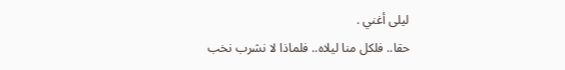ليلى أغني .
حقا.. فلكل منا ليلاه.. فلماذا لا نشرب نخب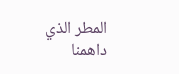المطر الذي داهمنا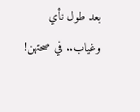بعد طول نأي وغياب.. في صحتهن!